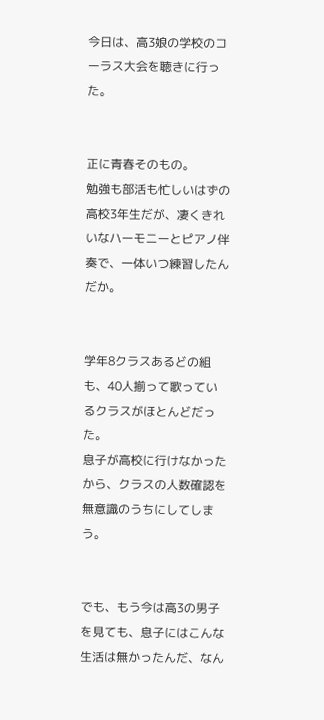今日は、高3娘の学校のコーラス大会を聴きに行った。


正に青春そのもの。
勉強も部活も忙しいはずの高校3年生だが、凄くきれいなハーモニーとピアノ伴奏で、一体いつ練習したんだか。


学年8クラスあるどの組も、40人揃って歌っているクラスがほとんどだった。
息子が高校に行けなかったから、クラスの人数確認を無意識のうちにしてしまう。


でも、もう今は高3の男子を見ても、息子にはこんな生活は無かったんだ、なん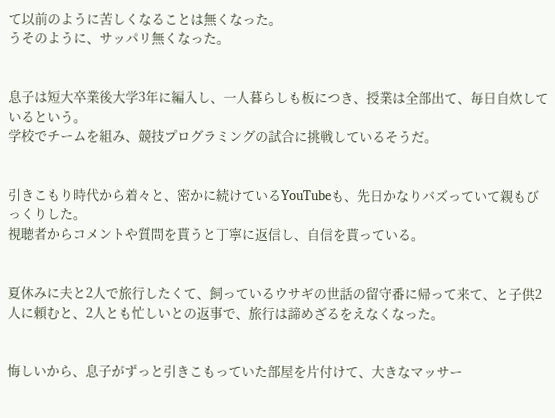て以前のように苦しくなることは無くなった。
うそのように、サッパリ無くなった。


息子は短大卒業後大学3年に編入し、一人暮らしも板につき、授業は全部出て、毎日自炊しているという。
学校でチームを組み、競技プログラミングの試合に挑戦しているそうだ。


引きこもり時代から着々と、密かに続けているYouTubeも、先日かなりバズっていて親もびっくりした。
視聴者からコメントや質問を貰うと丁寧に返信し、自信を貰っている。


夏休みに夫と2人で旅行したくて、飼っているウサギの世話の留守番に帰って来て、と子供2人に頼むと、2人とも忙しいとの返事で、旅行は諦めざるをえなくなった。


悔しいから、息子がずっと引きこもっていた部屋を片付けて、大きなマッサー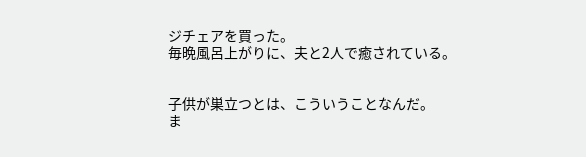ジチェアを買った。
毎晩風呂上がりに、夫と2人で癒されている。


子供が巣立つとは、こういうことなんだ。
ま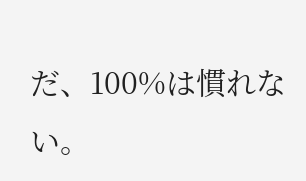だ、100%は慣れない。